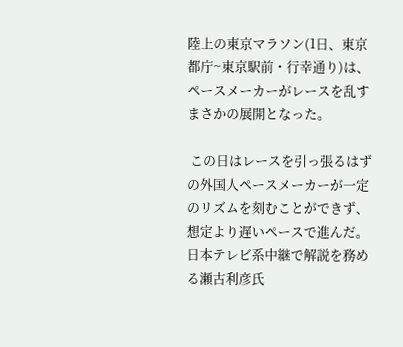陸上の東京マラソン(1日、東京都庁~東京駅前・行幸通り)は、ペースメーカーがレースを乱すまさかの展開となった。

 この日はレースを引っ張るはずの外国人ペースメーカーが一定のリズムを刻むことができず、想定より遅いペースで進んだ。日本テレビ系中継で解説を務める瀬古利彦氏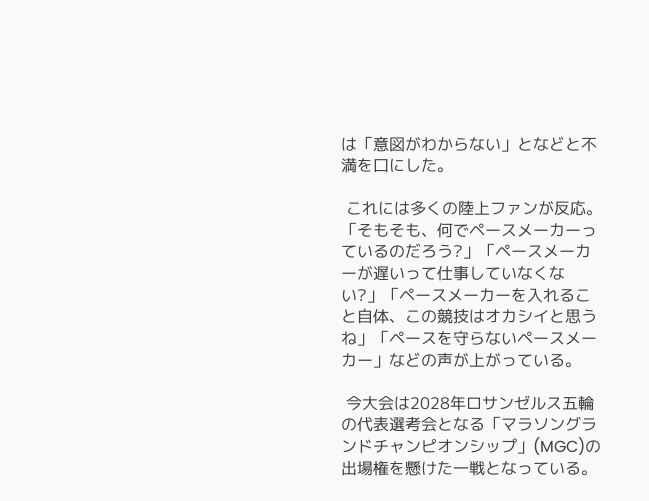は「意図がわからない」となどと不満を口にした。

 これには多くの陸上ファンが反応。「そもそも、何でペースメーカーっているのだろう?」「ペースメーカーが遅いって仕事していなくない?」「ペースメーカーを入れること自体、この競技はオカシイと思うね」「ペースを守らないペースメーカー」などの声が上がっている。

 今大会は2028年ロサンゼルス五輪の代表選考会となる「マラソングランドチャンピオンシップ」(MGC)の出場権を懸けた一戦となっている。